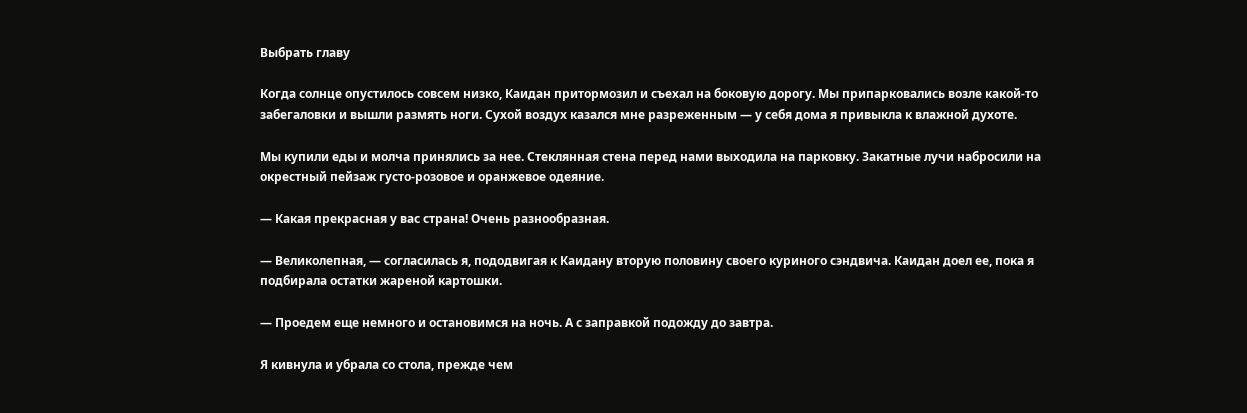Выбрать главу

Когда солнце опустилось совсем низко, Каидан притормозил и съехал на боковую дорогу. Мы припарковались возле какой-то забегаловки и вышли размять ноги. Сухой воздух казался мне разреженным — у себя дома я привыкла к влажной духоте.

Мы купили еды и молча принялись за нее. Стеклянная стена перед нами выходила на парковку. Закатные лучи набросили на окрестный пейзаж густо-розовое и оранжевое одеяние.

— Какая прекрасная у вас страна! Очень разнообразная.

— Великолепная, — согласилась я, пододвигая к Каидану вторую половину своего куриного сэндвича. Каидан доел ее, пока я подбирала остатки жареной картошки.

— Проедем еще немного и остановимся на ночь. А с заправкой подожду до завтра.

Я кивнула и убрала со стола, прежде чем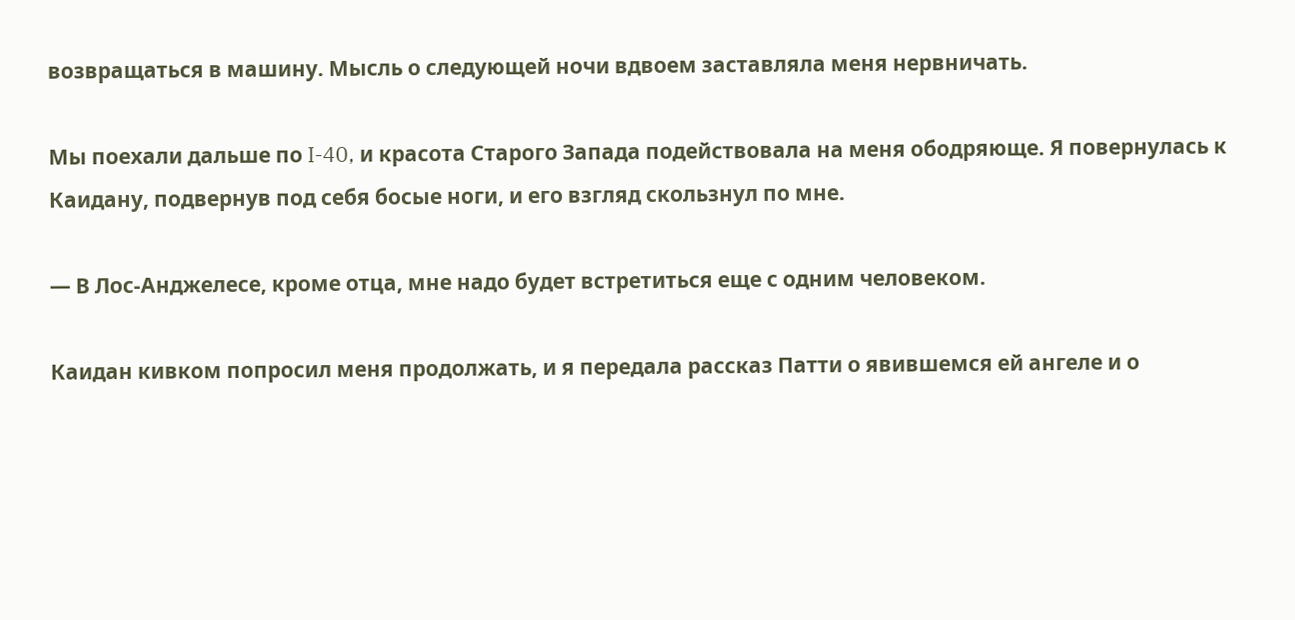возвращаться в машину. Мысль о следующей ночи вдвоем заставляла меня нервничать.

Мы поехали дальше по I-40, и красота Старого Запада подействовала на меня ободряюще. Я повернулась к Каидану, подвернув под себя босые ноги, и его взгляд скользнул по мне.

— В Лос-Анджелесе, кроме отца, мне надо будет встретиться еще с одним человеком.

Каидан кивком попросил меня продолжать, и я передала рассказ Патти о явившемся ей ангеле и о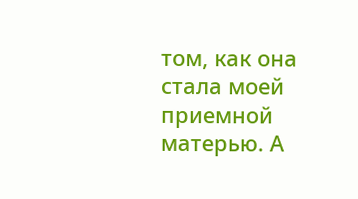том, как она стала моей приемной матерью. А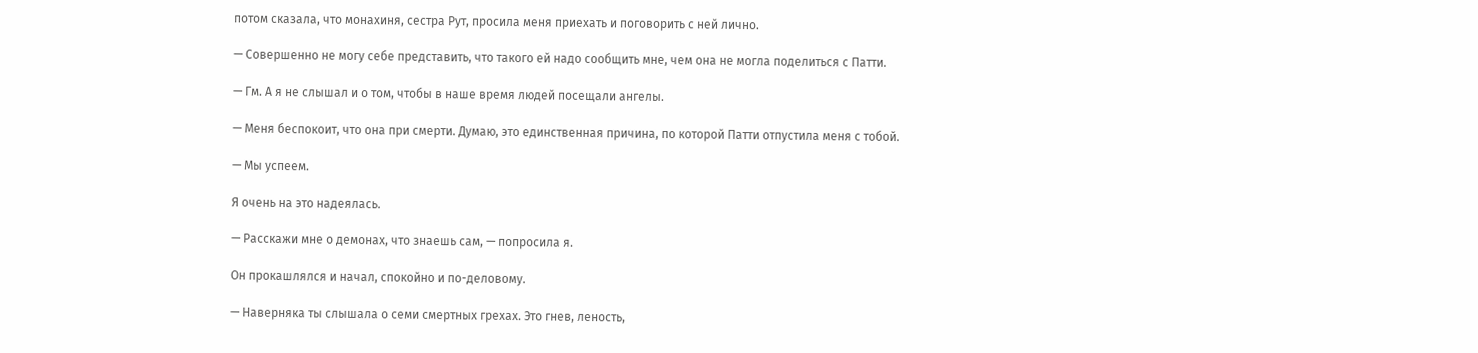потом сказала, что монахиня, сестра Рут, просила меня приехать и поговорить с ней лично.

— Совершенно не могу себе представить, что такого ей надо сообщить мне, чем она не могла поделиться с Патти.

— Гм. А я не слышал и о том, чтобы в наше время людей посещали ангелы.

— Меня беспокоит, что она при смерти. Думаю, это единственная причина, по которой Патти отпустила меня с тобой.

— Мы успеем.

Я очень на это надеялась.

— Расскажи мне о демонах, что знаешь сам, — попросила я.

Он прокашлялся и начал, спокойно и по-деловому.

— Наверняка ты слышала о семи смертных грехах. Это гнев, леность,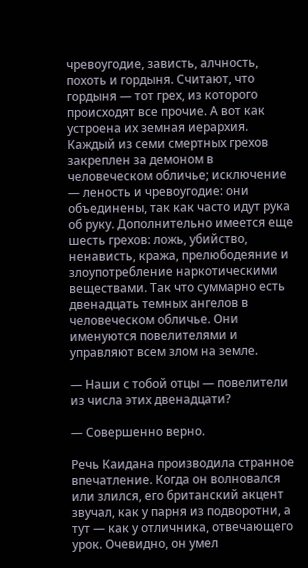чревоугодие, зависть, алчность, похоть и гордыня. Считают, что гордыня — тот грех, из которого происходят все прочие. А вот как устроена их земная иерархия. Каждый из семи смертных грехов закреплен за демоном в человеческом обличье; исключение — леность и чревоугодие: они объединены, так как часто идут рука об руку. Дополнительно имеется еще шесть грехов: ложь, убийство, ненависть, кража, прелюбодеяние и злоупотребление наркотическими веществами. Так что суммарно есть двенадцать темных ангелов в человеческом обличье. Они именуются повелителями и управляют всем злом на земле.

— Наши с тобой отцы — повелители из числа этих двенадцати?

— Совершенно верно.

Речь Каидана производила странное впечатление. Когда он волновался или злился, его британский акцент звучал, как у парня из подворотни, а тут — как у отличника, отвечающего урок. Очевидно, он умел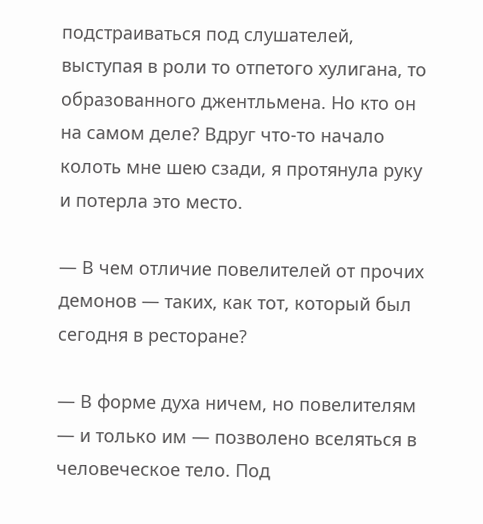подстраиваться под слушателей, выступая в роли то отпетого хулигана, то образованного джентльмена. Но кто он на самом деле? Вдруг что-то начало колоть мне шею сзади, я протянула руку и потерла это место.

— В чем отличие повелителей от прочих демонов — таких, как тот, который был сегодня в ресторане?

— В форме духа ничем, но повелителям — и только им — позволено вселяться в человеческое тело. Под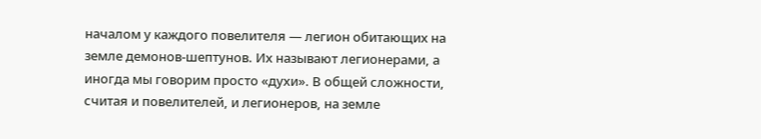началом у каждого повелителя — легион обитающих на земле демонов-шептунов. Их называют легионерами, а иногда мы говорим просто «духи». В общей сложности, считая и повелителей, и легионеров, на земле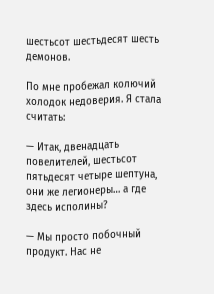шестьсот шестьдесят шесть демонов.

По мне пробежал колючий холодок недоверия. Я стала считать:

— Итак, двенадцать повелителей, шестьсот пятьдесят четыре шептуна, они же легионеры… а где здесь исполины?

— Мы просто побочный продукт. Нас не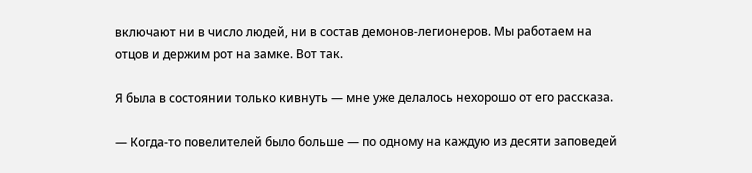включают ни в число людей, ни в состав демонов-легионеров. Мы работаем на отцов и держим рот на замке. Вот так.

Я была в состоянии только кивнуть — мне уже делалось нехорошо от его рассказа.

— Когда-то повелителей было больше — по одному на каждую из десяти заповедей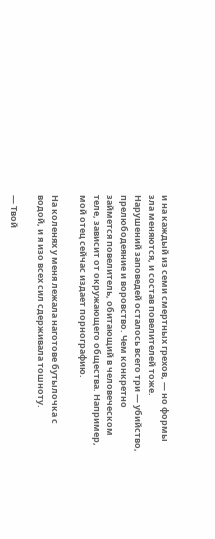и на каждый из семи смертных грехов, — но формы зла меняются, и состав повелителей тоже. Нарушений заповедей осталось всего три — убийство, прелюбодеяние и воровство. Чем конкретно займется повелитель, обитающий в человеческом теле, зависит от окружающего общества. Например, мой отец сейчас издает порнографию.

На коленях у меня лежала наготове бутылочка с водой, и я изо всех сил сдерживала тошноту.

— Твой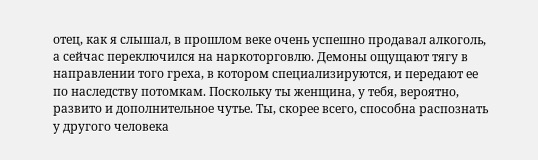отец, как я слышал, в прошлом веке очень успешно продавал алкоголь, а сейчас переключился на наркоторговлю. Демоны ощущают тягу в направлении того греха, в котором специализируются, и передают ее по наследству потомкам. Поскольку ты женщина, у тебя, вероятно, развито и дополнительное чутье. Ты, скорее всего, способна распознать у другого человека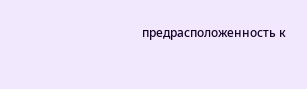предрасположенность к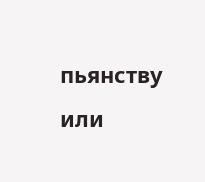пьянству или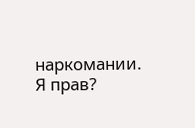наркомании. Я прав?